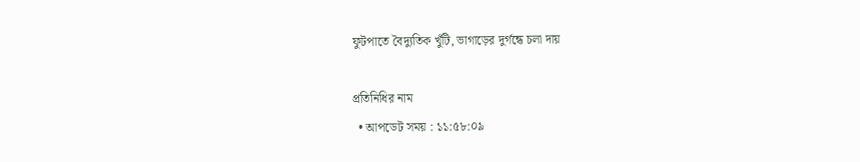ফুটপাতে বৈদ্যুতিক খুঁটি, ভাগাড়ের দুর্গন্ধে চলা দায়

প্রতিনিধির নাম
  • আপডেট সময় : ১১:৫৮:০৯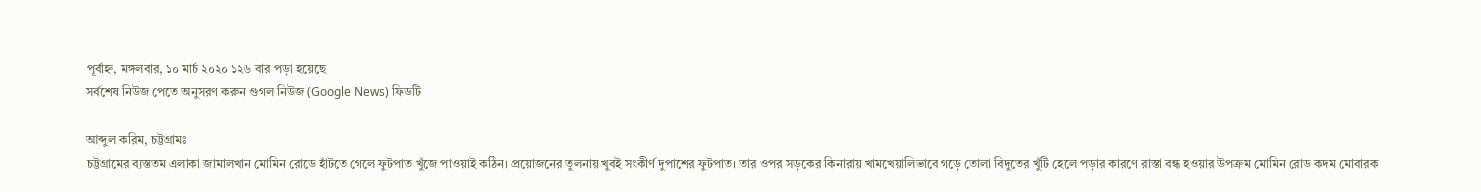পূর্বাহ্ন, মঙ্গলবার, ১০ মার্চ ২০২০ ১২৬ বার পড়া হয়েছে
সর্বশেষ নিউজ পেতে অনুসরণ করুন গুগল নিউজ (Google News) ফিডটি

আব্দুল করিম, চট্টগ্রামঃ
চট্টগ্রামের ব্যস্ততম এলাকা জামালখান মোমিন রোডে হাঁটতে গেলে ফুটপাত খুঁজে পাওয়াই কঠিন। প্রয়োজনের তুলনায় খুবই সংকীর্ণ দুপাশের ফুটপাত। তার ওপর সড়কের কিনারায় খামখেয়ালিভাবে গড়ে তোলা বিদুতের খুঁটি হেলে পড়ার কারণে রাস্তা বন্ধ হওয়ার উপক্রম মোমিন রোড কদম মোবারক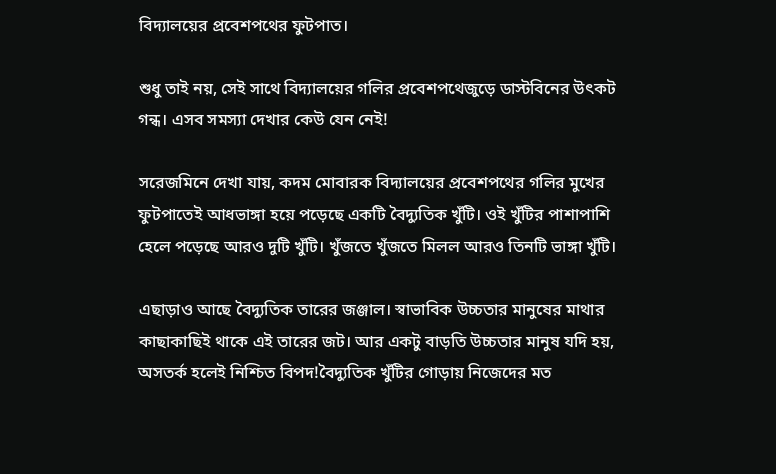বিদ্যালয়ের প্রবেশপথের ফুটপাত।

শুধু তাই নয়, সেই সাথে বিদ্যালয়ের গলির প্রবেশপথেজুড়ে ডাস্টবিনের উৎকট গন্ধ। এসব সমস্যা দেখার কেউ যেন নেই!

সরেজমিনে দেখা যায়, কদম মোবারক বিদ্যালয়ের প্রবেশপথের গলির মুখের ফুটপাতেই আধভাঙ্গা হয়ে পড়েছে একটি বৈদ্যুতিক খুঁটি। ওই খুঁটির পাশাপাশি হেলে পড়েছে আরও দুটি খুঁটি। খুঁজতে খুঁজতে মিলল আরও তিনটি ভাঙ্গা খুঁটি।

এছাড়াও আছে বৈদ্যুতিক তারের জঞ্জাল। স্বাভাবিক উচ্চতার মানুষের মাথার কাছাকাছিই থাকে এই তারের জট। আর একটু বাড়তি উচ্চতার মানুষ যদি হয়, অসতর্ক হলেই নিশ্চিত বিপদ!বৈদ্যুতিক খুঁটির গোড়ায় নিজেদের মত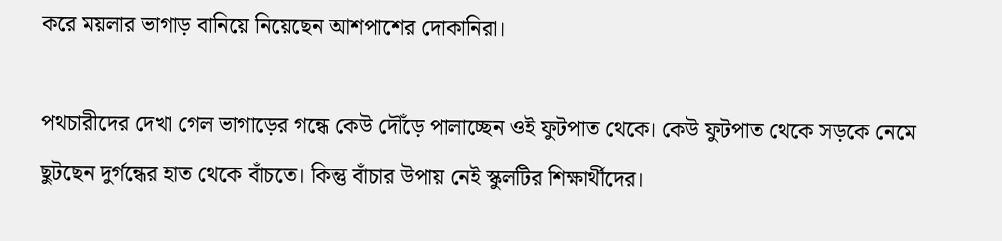করে ময়লার ভাগাড় বানিয়ে নিয়েছেন আশপাশের দোকানিরা।

পথচারীদের দেখা গেল ভাগাড়ের গন্ধে কেউ দৌঁড়ে পালাচ্ছেন ওই ফুটপাত থেকে। কেউ ফুটপাত থেকে সড়কে নেমে ছুটছেন দুর্গন্ধের হাত থেকে বাঁচতে। কিন্তু বাঁচার উপায় নেই স্কুলটির শিক্ষার্থীদের।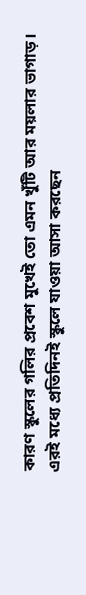কারণ স্কুলের গলির প্রবেশ মুখেই তো এমন খুঁটি আর ময়লার ভাগাড়। এরই মধ্যে প্রতিদিনই স্কুলে যাওয়া আসা করছেন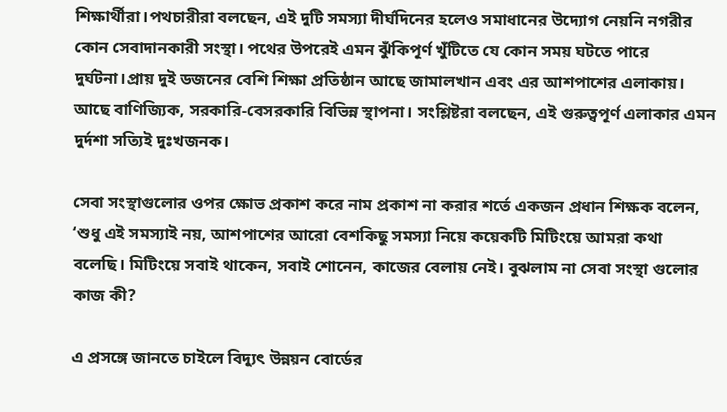শিক্ষার্থীরা।পথচারীরা বলছেন, এই দুটি সমস্যা দীর্ঘদিনের হলেও সমাধানের উদ্যোগ নেয়নি নগরীর কোন সেবাদানকারী সংস্থা। পথের উপরেই এমন ঝুঁকিপূর্ণ খুঁটিতে যে কোন সময় ঘটতে পারে দুর্ঘটনা।প্রায় দুই ডজনের বেশি শিক্ষা প্রতিষ্ঠান আছে জামালখান এবং এর আশপাশের এলাকায়। আছে বাণিজ্যিক, সরকারি-বেসরকারি বিভিন্ন স্থাপনা। সংশ্লিষ্টরা বলছেন, এই গুরুত্বপূর্ণ এলাকার এমন দুর্দশা সত্যিই দুঃখজনক।

সেবা সংস্থাগুলোর ওপর ক্ষোভ প্রকাশ করে নাম প্রকাশ না করার শর্তে একজন প্রধান শিক্ষক বলেন, ‘শুধু এই সমস্যাই নয়, আশপাশের আরো বেশকিছু সমস্যা নিয়ে কয়েকটি মিটিংয়ে আমরা কথা বলেছি। মিটিংয়ে সবাই থাকেন, সবাই শোনেন, কাজের বেলায় নেই। বুঝলাম না সেবা সংস্থা গুলোর কাজ কী?

এ প্রসঙ্গে জানতে চাইলে বিদ্যুৎ উন্নয়ন বোর্ডের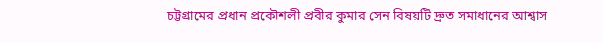চট্টগ্রামের প্রধান প্রকৌশলী প্রবীর কুমার সেন বিষয়টি দ্রুত সমাধানের আশ্বাস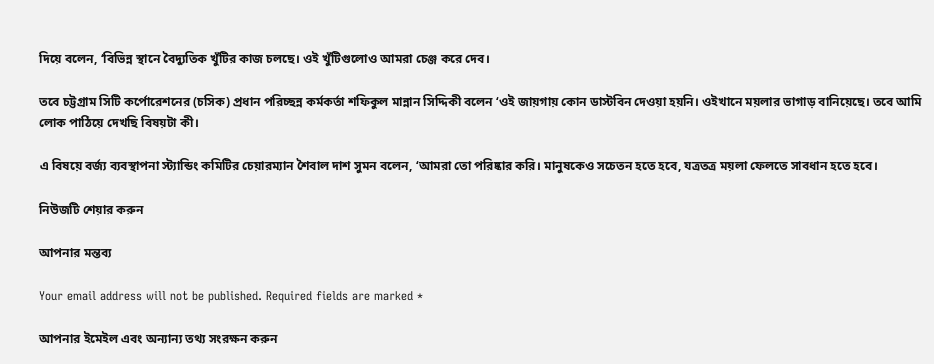দিয়ে বলেন, ‘বিভিন্ন স্থানে বৈদ্যুতিক খুঁটির কাজ চলছে। ওই খুঁটিগুলোও আমরা চেঞ্জ করে দেব।

তবে চট্টগ্রাম সিটি কর্পোরেশনের (চসিক) প্রধান পরিচ্ছন্ন কর্মকর্তা শফিকুল মান্নান সিদ্দিকী বলেন ‘ওই জায়গায় কোন ডাস্টবিন দেওয়া হয়নি। ওইখানে ময়লার ভাগাড় বানিয়েছে। তবে আমি লোক পাঠিয়ে দেখছি বিষয়টা কী।

এ বিষয়ে বর্জ্য ব্যবস্থাপনা স্ট্যান্ডিং কমিটির চেয়ারম্যান শৈবাল দাশ সুমন বলেন, ‘আমরা তো পরিষ্কার করি। মানুষকেও সচেতন হতে হবে, যত্রতত্র ময়লা ফেলতে সাবধান হতে হবে।

নিউজটি শেয়ার করুন

আপনার মন্তব্য

Your email address will not be published. Required fields are marked *

আপনার ইমেইল এবং অন্যান্য তথ্য সংরক্ষন করুন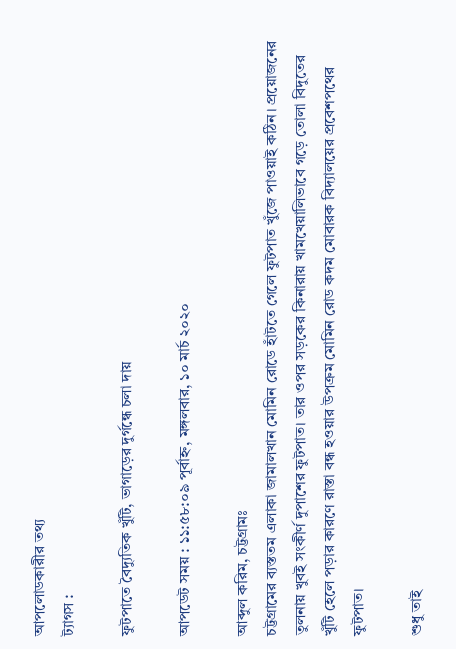আপলোডকারীর তথ্য
ট্যাগস :

ফুটপাতে বৈদ্যুতিক খুঁটি, ভাগাড়ের দুর্গন্ধে চলা দায়

আপডেট সময় : ১১:৫৮:০৯ পূর্বাহ্ন, মঙ্গলবার, ১০ মার্চ ২০২০

আব্দুল করিম, চট্টগ্রামঃ
চট্টগ্রামের ব্যস্ততম এলাকা জামালখান মোমিন রোডে হাঁটতে গেলে ফুটপাত খুঁজে পাওয়াই কঠিন। প্রয়োজনের তুলনায় খুবই সংকীর্ণ দুপাশের ফুটপাত। তার ওপর সড়কের কিনারায় খামখেয়ালিভাবে গড়ে তোলা বিদুতের খুঁটি হেলে পড়ার কারণে রাস্তা বন্ধ হওয়ার উপক্রম মোমিন রোড কদম মোবারক বিদ্যালয়ের প্রবেশপথের ফুটপাত।

শুধু তাই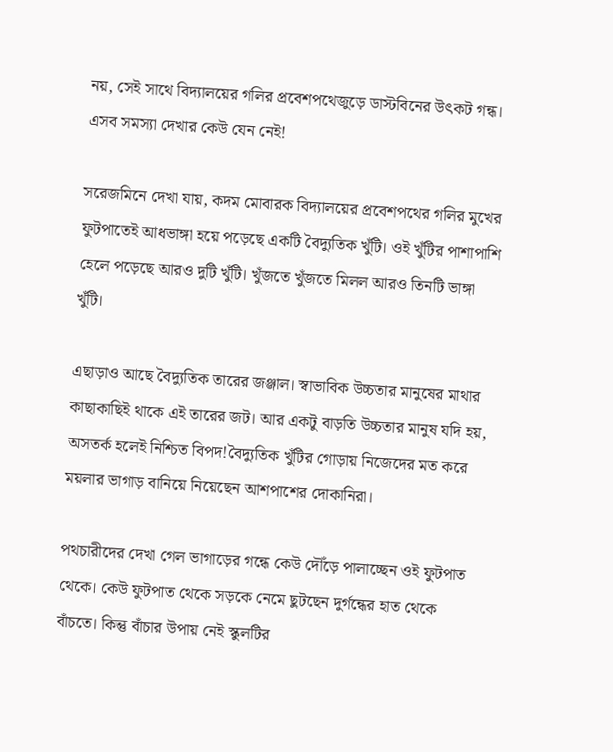নয়, সেই সাথে বিদ্যালয়ের গলির প্রবেশপথেজুড়ে ডাস্টবিনের উৎকট গন্ধ। এসব সমস্যা দেখার কেউ যেন নেই!

সরেজমিনে দেখা যায়, কদম মোবারক বিদ্যালয়ের প্রবেশপথের গলির মুখের ফুটপাতেই আধভাঙ্গা হয়ে পড়েছে একটি বৈদ্যুতিক খুঁটি। ওই খুঁটির পাশাপাশি হেলে পড়েছে আরও দুটি খুঁটি। খুঁজতে খুঁজতে মিলল আরও তিনটি ভাঙ্গা খুঁটি।

এছাড়াও আছে বৈদ্যুতিক তারের জঞ্জাল। স্বাভাবিক উচ্চতার মানুষের মাথার কাছাকাছিই থাকে এই তারের জট। আর একটু বাড়তি উচ্চতার মানুষ যদি হয়, অসতর্ক হলেই নিশ্চিত বিপদ!বৈদ্যুতিক খুঁটির গোড়ায় নিজেদের মত করে ময়লার ভাগাড় বানিয়ে নিয়েছেন আশপাশের দোকানিরা।

পথচারীদের দেখা গেল ভাগাড়ের গন্ধে কেউ দৌঁড়ে পালাচ্ছেন ওই ফুটপাত থেকে। কেউ ফুটপাত থেকে সড়কে নেমে ছুটছেন দুর্গন্ধের হাত থেকে বাঁচতে। কিন্তু বাঁচার উপায় নেই স্কুলটির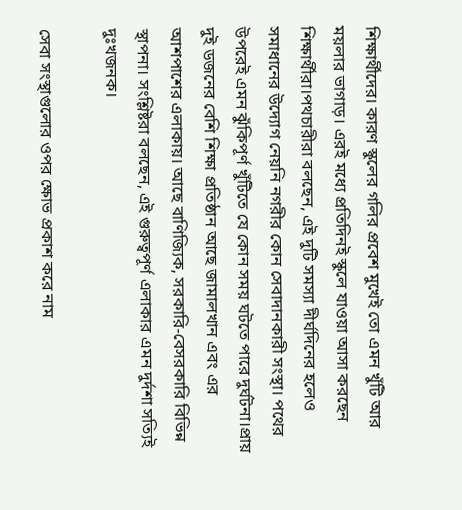শিক্ষার্থীদের। কারণ স্কুলের গলির প্রবেশ মুখেই তো এমন খুঁটি আর ময়লার ভাগাড়। এরই মধ্যে প্রতিদিনই স্কুলে যাওয়া আসা করছেন শিক্ষার্থীরা।পথচারীরা বলছেন, এই দুটি সমস্যা দীর্ঘদিনের হলেও সমাধানের উদ্যোগ নেয়নি নগরীর কোন সেবাদানকারী সংস্থা। পথের উপরেই এমন ঝুঁকিপূর্ণ খুঁটিতে যে কোন সময় ঘটতে পারে দুর্ঘটনা।প্রায় দুই ডজনের বেশি শিক্ষা প্রতিষ্ঠান আছে জামালখান এবং এর আশপাশের এলাকায়। আছে বাণিজ্যিক, সরকারি-বেসরকারি বিভিন্ন স্থাপনা। সংশ্লিষ্টরা বলছেন, এই গুরুত্বপূর্ণ এলাকার এমন দুর্দশা সত্যিই দুঃখজনক।

সেবা সংস্থাগুলোর ওপর ক্ষোভ প্রকাশ করে নাম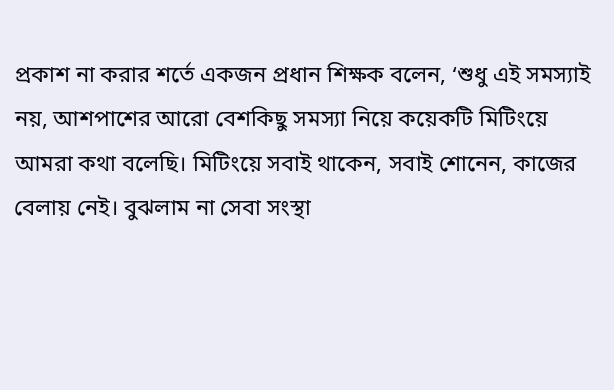প্রকাশ না করার শর্তে একজন প্রধান শিক্ষক বলেন, ‘শুধু এই সমস্যাই নয়, আশপাশের আরো বেশকিছু সমস্যা নিয়ে কয়েকটি মিটিংয়ে আমরা কথা বলেছি। মিটিংয়ে সবাই থাকেন, সবাই শোনেন, কাজের বেলায় নেই। বুঝলাম না সেবা সংস্থা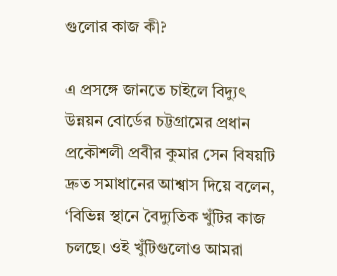গুলোর কাজ কী?

এ প্রসঙ্গে জানতে চাইলে বিদ্যুৎ উন্নয়ন বোর্ডের চট্টগ্রামের প্রধান প্রকৌশলী প্রবীর কুমার সেন বিষয়টি দ্রুত সমাধানের আশ্বাস দিয়ে বলেন, ‘বিভিন্ন স্থানে বৈদ্যুতিক খুঁটির কাজ চলছে। ওই খুঁটিগুলোও আমরা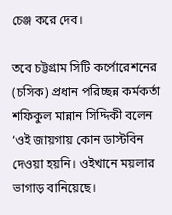চেঞ্জ করে দেব।

তবে চট্টগ্রাম সিটি কর্পোরেশনের (চসিক) প্রধান পরিচ্ছন্ন কর্মকর্তা শফিকুল মান্নান সিদ্দিকী বলেন ‘ওই জায়গায় কোন ডাস্টবিন দেওয়া হয়নি। ওইখানে ময়লার ভাগাড় বানিয়েছে।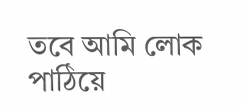তবে আমি লোক পাঠিয়ে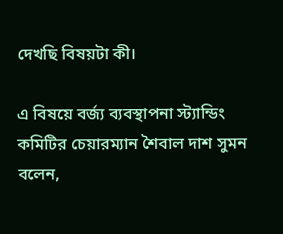দেখছি বিষয়টা কী।

এ বিষয়ে বর্জ্য ব্যবস্থাপনা স্ট্যান্ডিং কমিটির চেয়ারম্যান শৈবাল দাশ সুমন বলেন,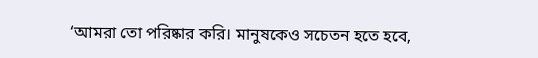‘আমরা তো পরিষ্কার করি। মানুষকেও সচেতন হতে হবে,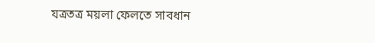যত্রতত্র ময়লা ফেলতে সাবধান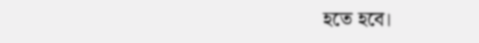হতে হবে।